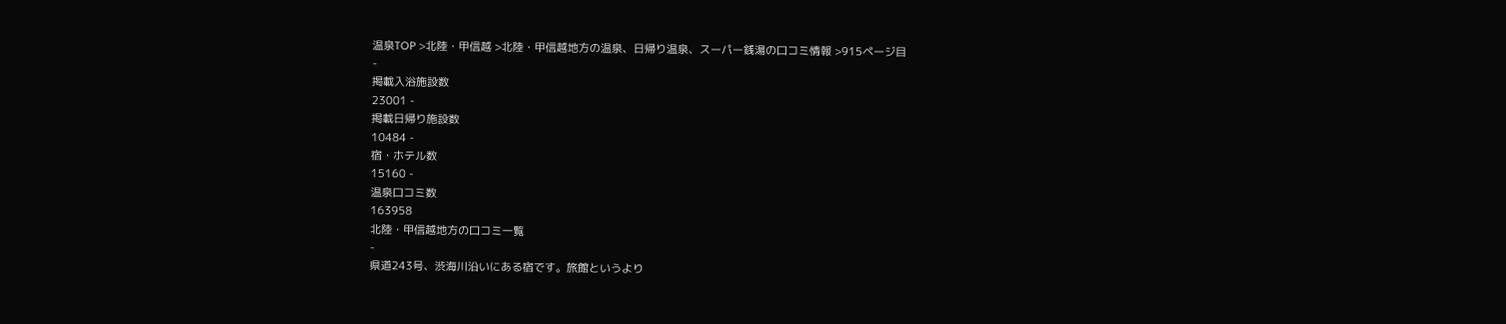温泉TOP >北陸・甲信越 >北陸・甲信越地方の温泉、日帰り温泉、スーパー銭湯の口コミ情報 >915ページ目
-
掲載入浴施設数
23001 -
掲載日帰り施設数
10484 -
宿・ホテル数
15160 -
温泉口コミ数
163958
北陸・甲信越地方の口コミ一覧
-
県道243号、渋海川沿いにある宿です。旅館というより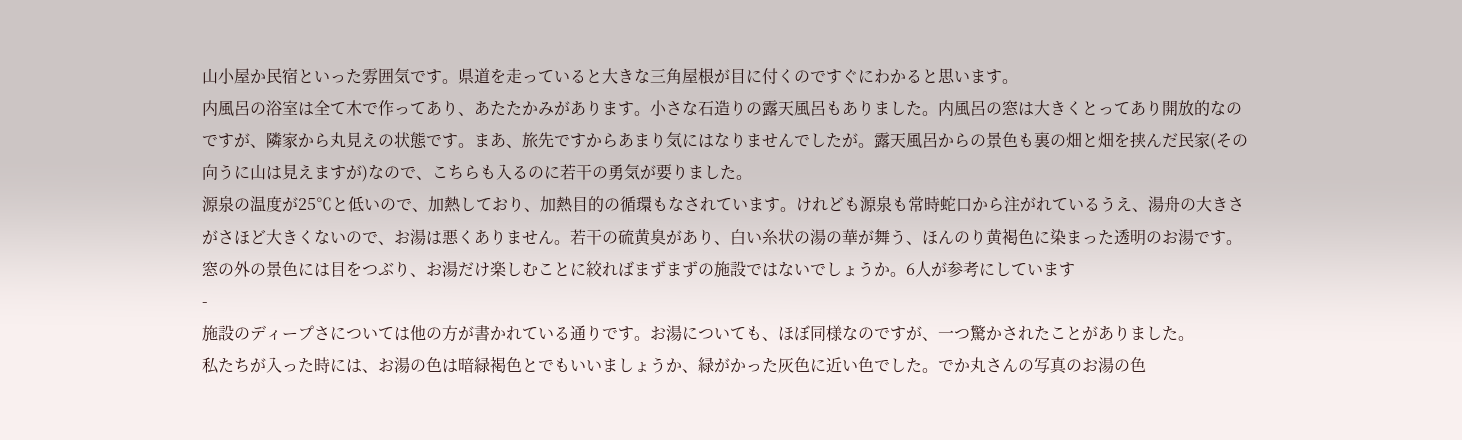山小屋か民宿といった雰囲気です。県道を走っていると大きな三角屋根が目に付くのですぐにわかると思います。
内風呂の浴室は全て木で作ってあり、あたたかみがあります。小さな石造りの露天風呂もありました。内風呂の窓は大きくとってあり開放的なのですが、隣家から丸見えの状態です。まあ、旅先ですからあまり気にはなりませんでしたが。露天風呂からの景色も裏の畑と畑を挟んだ民家(その向うに山は見えますが)なので、こちらも入るのに若干の勇気が要りました。
源泉の温度が25℃と低いので、加熱しており、加熱目的の循環もなされています。けれども源泉も常時蛇口から注がれているうえ、湯舟の大きさがさほど大きくないので、お湯は悪くありません。若干の硫黄臭があり、白い糸状の湯の華が舞う、ほんのり黄褐色に染まった透明のお湯です。窓の外の景色には目をつぶり、お湯だけ楽しむことに絞ればまずまずの施設ではないでしょうか。6人が参考にしています
-
施設のディープさについては他の方が書かれている通りです。お湯についても、ほぼ同様なのですが、一つ驚かされたことがありました。
私たちが入った時には、お湯の色は暗緑褐色とでもいいましょうか、緑がかった灰色に近い色でした。でか丸さんの写真のお湯の色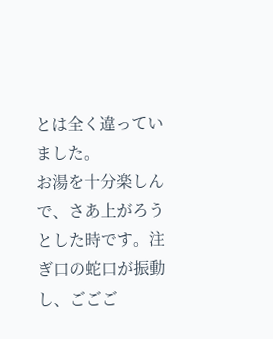とは全く違っていました。
お湯を十分楽しんで、さあ上がろうとした時です。注ぎ口の蛇口が振動し、ごごご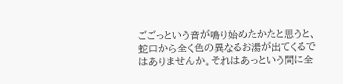ごごっという音が鳴り始めたかたと思うと、蛇口から全く色の異なるお湯が出てくるではありませんか。それはあっという間に全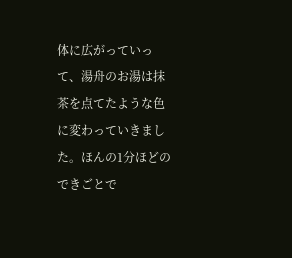体に広がっていって、湯舟のお湯は抹茶を点てたような色に変わっていきました。ほんの1分ほどのできごとで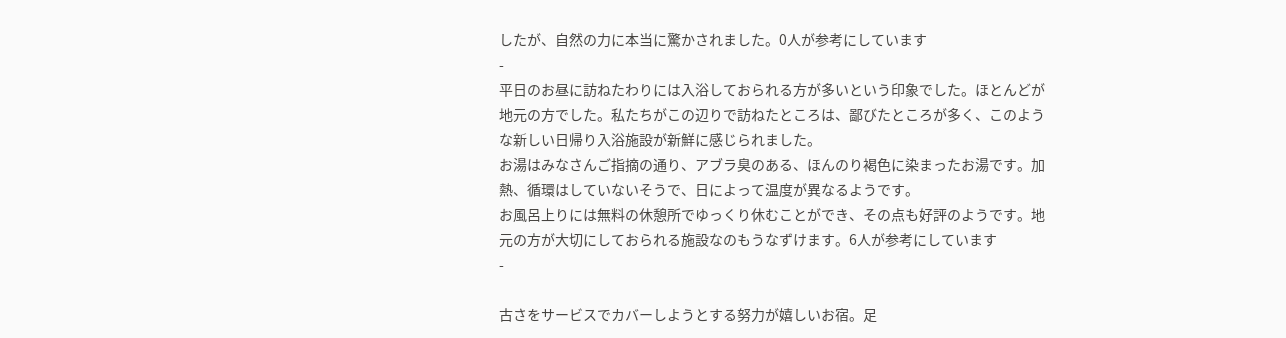したが、自然の力に本当に驚かされました。0人が参考にしています
-
平日のお昼に訪ねたわりには入浴しておられる方が多いという印象でした。ほとんどが地元の方でした。私たちがこの辺りで訪ねたところは、鄙びたところが多く、このような新しい日帰り入浴施設が新鮮に感じられました。
お湯はみなさんご指摘の通り、アブラ臭のある、ほんのり褐色に染まったお湯です。加熱、循環はしていないそうで、日によって温度が異なるようです。
お風呂上りには無料の休憩所でゆっくり休むことができ、その点も好評のようです。地元の方が大切にしておられる施設なのもうなずけます。6人が参考にしています
-

古さをサービスでカバーしようとする努力が嬉しいお宿。足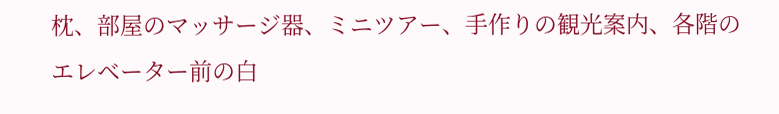枕、部屋のマッサージ器、ミニツアー、手作りの観光案内、各階のエレベーター前の白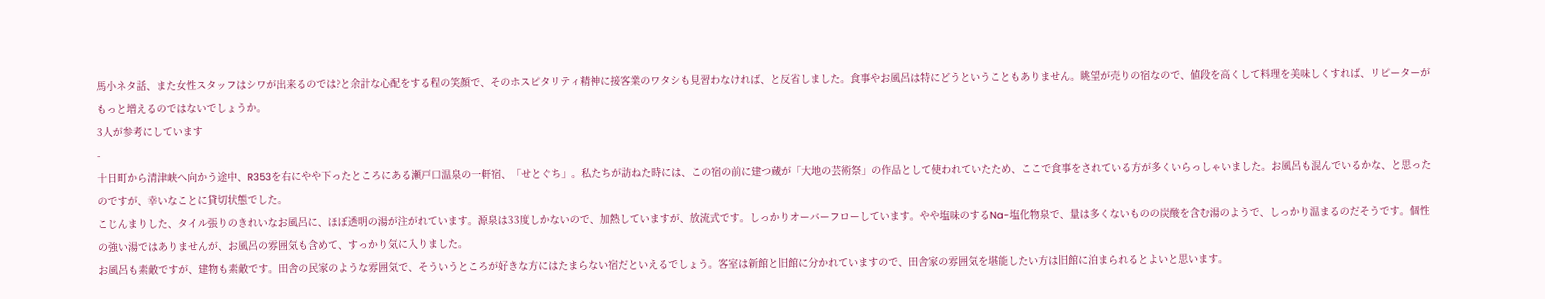馬小ネタ話、また女性スタッフはシワが出来るのでは?と余計な心配をする程の笑顔で、そのホスピタリティ精神に接客業のワタシも見習わなければ、と反省しました。食事やお風呂は特にどうということもありません。眺望が売りの宿なので、値段を高くして料理を美味しくすれば、リピーターがもっと増えるのではないでしょうか。
3人が参考にしています
-
十日町から清津峡へ向かう途中、R353を右にやや下ったところにある瀬戸口温泉の一軒宿、「せとぐち」。私たちが訪ねた時には、この宿の前に建つ蔵が「大地の芸術祭」の作品として使われていたため、ここで食事をされている方が多くいらっしゃいました。お風呂も混んでいるかな、と思ったのですが、幸いなことに貸切状態でした。
こじんまりした、タイル張りのきれいなお風呂に、ほぼ透明の湯が注がれています。源泉は33度しかないので、加熱していますが、放流式です。しっかりオーバーフローしています。やや塩味のするNa-塩化物泉で、量は多くないものの炭酸を含む湯のようで、しっかり温まるのだそうです。個性の強い湯ではありませんが、お風呂の雰囲気も含めて、すっかり気に入りました。
お風呂も素敵ですが、建物も素敵です。田舎の民家のような雰囲気で、そういうところが好きな方にはたまらない宿だといえるでしょう。客室は新館と旧館に分かれていますので、田舎家の雰囲気を堪能したい方は旧館に泊まられるとよいと思います。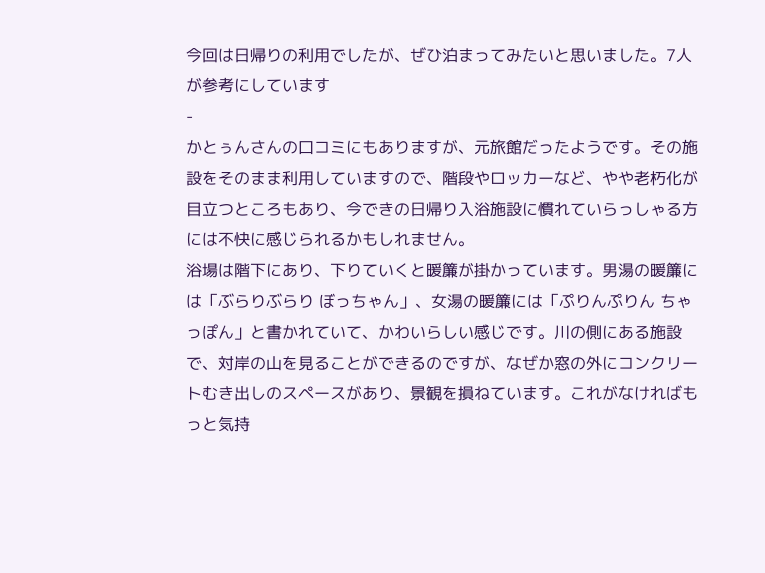今回は日帰りの利用でしたが、ぜひ泊まってみたいと思いました。7人が参考にしています
-
かとぅんさんの口コミにもありますが、元旅館だったようです。その施設をそのまま利用していますので、階段やロッカーなど、やや老朽化が目立つところもあり、今できの日帰り入浴施設に慣れていらっしゃる方には不快に感じられるかもしれません。
浴場は階下にあり、下りていくと暖簾が掛かっています。男湯の暖簾には「ぶらりぶらり ぼっちゃん」、女湯の暖簾には「ぷりんぷりん ちゃっぽん」と書かれていて、かわいらしい感じです。川の側にある施設で、対岸の山を見ることができるのですが、なぜか窓の外にコンクリートむき出しのスペースがあり、景観を損ねています。これがなければもっと気持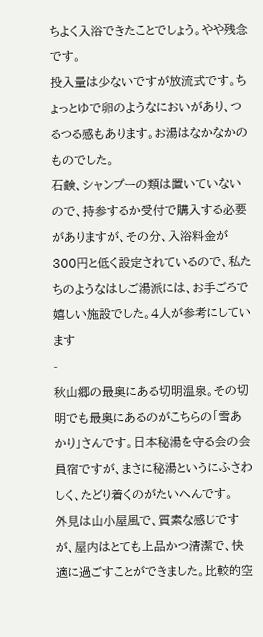ちよく入浴できたことでしょう。やや残念です。
投入量は少ないですが放流式です。ちょっとゆで卵のようなにおいがあり、つるつる感もあります。お湯はなかなかのものでした。
石鹸、シャンプーの類は置いていないので、持参するか受付で購入する必要がありますが、その分、入浴料金が300円と低く設定されているので、私たちのようなはしご湯派には、お手ごろで嬉しい施設でした。4人が参考にしています
-
秋山郷の最奥にある切明温泉。その切明でも最奥にあるのがこちらの「雪あかり」さんです。日本秘湯を守る会の会員宿ですが、まさに秘湯というにふさわしく、たどり着くのがたいへんです。
外見は山小屋風で、質素な感じですが、屋内はとても上品かつ清潔で、快適に過ごすことができました。比較的空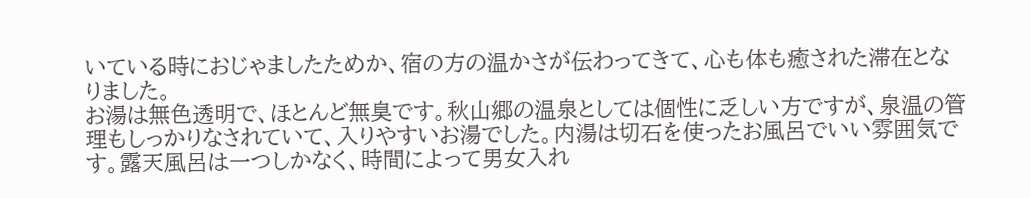いている時におじゃましたためか、宿の方の温かさが伝わってきて、心も体も癒された滞在となりました。
お湯は無色透明で、ほとんど無臭です。秋山郷の温泉としては個性に乏しい方ですが、泉温の管理もしっかりなされていて、入りやすいお湯でした。内湯は切石を使ったお風呂でいい雰囲気です。露天風呂は一つしかなく、時間によって男女入れ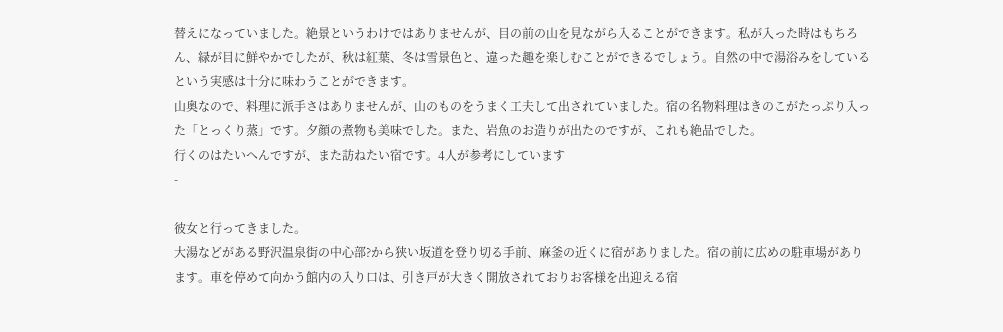替えになっていました。絶景というわけではありませんが、目の前の山を見ながら入ることができます。私が入った時はもちろん、緑が目に鮮やかでしたが、秋は紅葉、冬は雪景色と、違った趣を楽しむことができるでしょう。自然の中で湯浴みをしているという実感は十分に味わうことができます。
山奥なので、料理に派手さはありませんが、山のものをうまく工夫して出されていました。宿の名物料理はきのこがたっぷり入った「とっくり蒸」です。夕顔の煮物も美味でした。また、岩魚のお造りが出たのですが、これも絶品でした。
行くのはたいへんですが、また訪ねたい宿です。4人が参考にしています
-

彼女と行ってきました。
大湯などがある野沢温泉街の中心部?から狭い坂道を登り切る手前、麻釜の近くに宿がありました。宿の前に広めの駐車場があります。車を停めて向かう館内の入り口は、引き戸が大きく開放されておりお客様を出迎える宿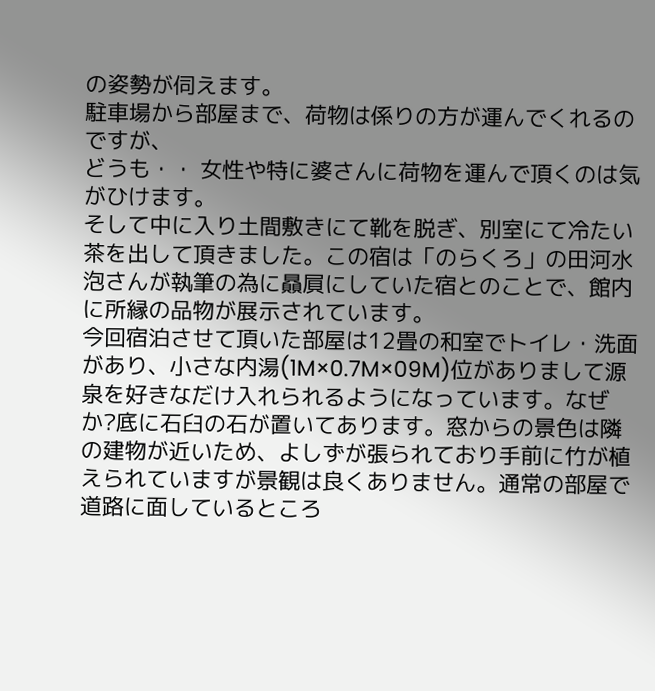の姿勢が伺えます。
駐車場から部屋まで、荷物は係りの方が運んでくれるのですが、
どうも・・ 女性や特に婆さんに荷物を運んで頂くのは気がひけます。
そして中に入り土間敷きにて靴を脱ぎ、別室にて冷たい茶を出して頂きました。この宿は「のらくろ」の田河水泡さんが執筆の為に贔屓にしていた宿とのことで、館内に所縁の品物が展示されています。
今回宿泊させて頂いた部屋は12畳の和室でトイレ・洗面があり、小さな内湯(1M×0.7M×09M)位がありまして源泉を好きなだけ入れられるようになっています。なぜか?底に石臼の石が置いてあります。窓からの景色は隣の建物が近いため、よしずが張られており手前に竹が植えられていますが景観は良くありません。通常の部屋で道路に面しているところ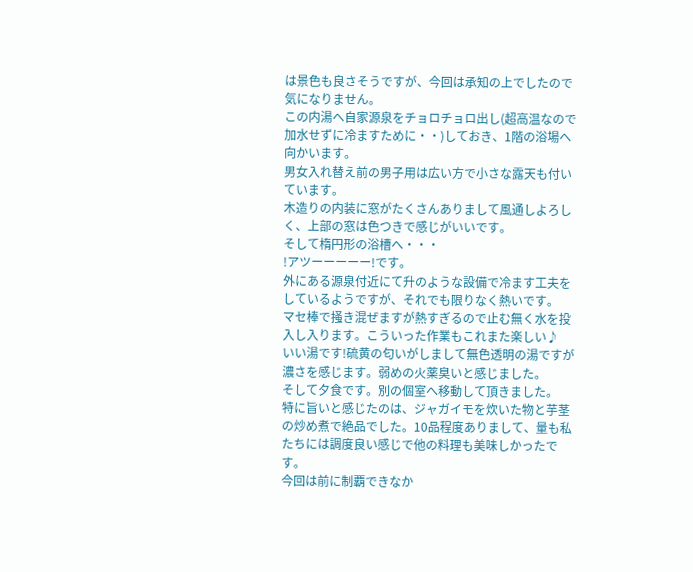は景色も良さそうですが、今回は承知の上でしたので気になりません。
この内湯へ自家源泉をチョロチョロ出し(超高温なので加水せずに冷ますために・・)しておき、1階の浴場へ向かいます。
男女入れ替え前の男子用は広い方で小さな露天も付いています。
木造りの内装に窓がたくさんありまして風通しよろしく、上部の窓は色つきで感じがいいです。
そして楕円形の浴槽へ・・・
!アツーーーーー!です。
外にある源泉付近にて升のような設備で冷ます工夫をしているようですが、それでも限りなく熱いです。
マセ棒で掻き混ぜますが熱すぎるので止む無く水を投入し入ります。こういった作業もこれまた楽しい♪
いい湯です!硫黄の匂いがしまして無色透明の湯ですが濃さを感じます。弱めの火薬臭いと感じました。
そして夕食です。別の個室へ移動して頂きました。
特に旨いと感じたのは、ジャガイモを炊いた物と芋茎の炒め煮で絶品でした。10品程度ありまして、量も私たちには調度良い感じで他の料理も美味しかったです。
今回は前に制覇できなか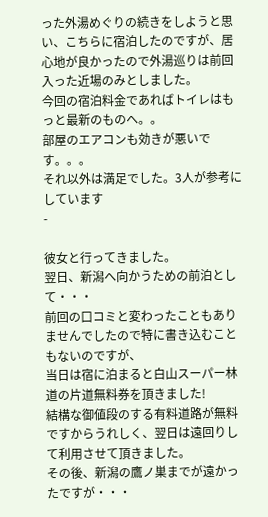った外湯めぐりの続きをしようと思い、こちらに宿泊したのですが、居心地が良かったので外湯巡りは前回入った近場のみとしました。
今回の宿泊料金であればトイレはもっと最新のものへ。。
部屋のエアコンも効きが悪いです。。。
それ以外は満足でした。3人が参考にしています
-

彼女と行ってきました。
翌日、新潟へ向かうための前泊として・・・
前回の口コミと変わったこともありませんでしたので特に書き込むこともないのですが、
当日は宿に泊まると白山スーパー林道の片道無料券を頂きました!
結構な御値段のする有料道路が無料ですからうれしく、翌日は遠回りして利用させて頂きました。
その後、新潟の鷹ノ巣までが遠かったですが・・・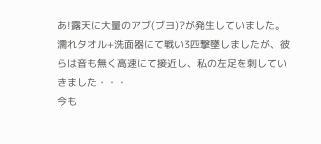あ!露天に大量のアブ(ブヨ)?が発生していました。
濡れタオル+洗面器にて戦い3匹撃墜しましたが、彼らは音も無く高速にて接近し、私の左足を刺していきました・・・
今も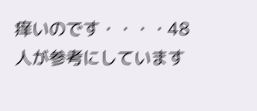痒いのです・・・・48人が参考にしています